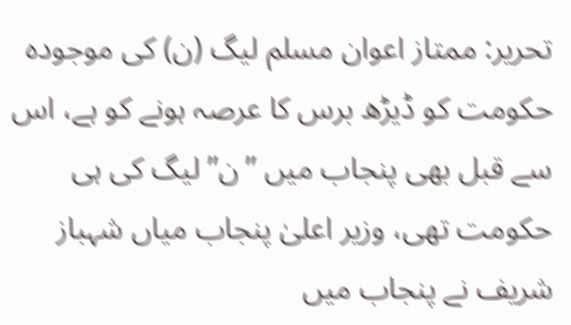تحریر: ممتاز اعوان مسلم لیگ (ن) کی موجودہ حکومت کو ڈیڑھ برس کا عرصہ ہونے کو ہے، اس سے قبل بھی پنجاب میں ”ن” لیگ کی ہی حکومت تھی، وزیر اعلیٰ پنجاب میاں شہباز شریف نے پنجاب میں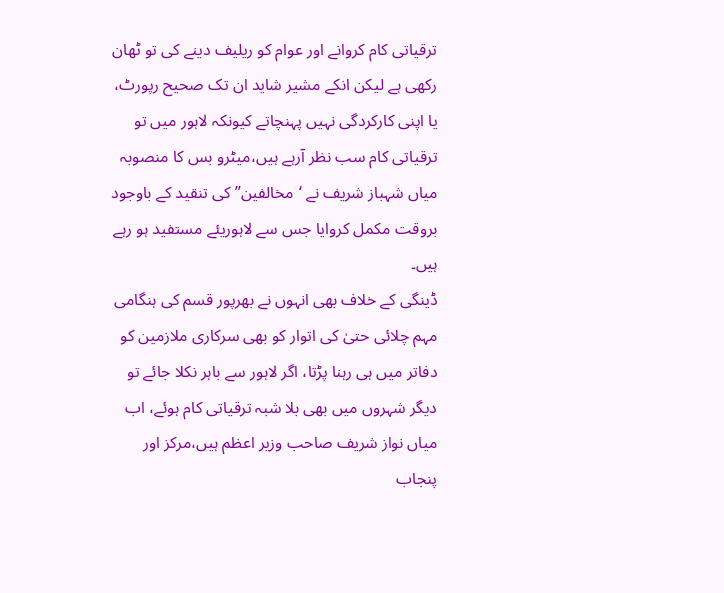ترقیاتی کام کروانے اور عوام کو ریلیف دینے کی تو ٹھان رکھی ہے لیکن انکے مشیر شاید ان تک صحیح رپورٹ، یا اپنی کارکردگی نہیں پہنچاتے کیونکہ لاہور میں تو ترقیاتی کام سب نظر آرہے ہیں،میٹرو بس کا منصوبہ میاں شہباز شریف نے ‘مخالفین” کی تنقید کے باوجود بروقت مکمل کروایا جس سے لاہوریئے مستفید ہو رہے ہیں۔
ڈینگی کے خلاف بھی انہوں نے بھرپور قسم کی ہنگامی مہم چلائی حتیٰ کی اتوار کو بھی سرکاری ملازمین کو دفاتر میں ہی رہنا پڑتا، اگر لاہور سے باہر نکلا جائے تو دیگر شہروں میں بھی بلا شبہ ترقیاتی کام ہوئے، اب میاں نواز شریف صاحب وزیر اعظم ہیں،مرکز اور پنجاب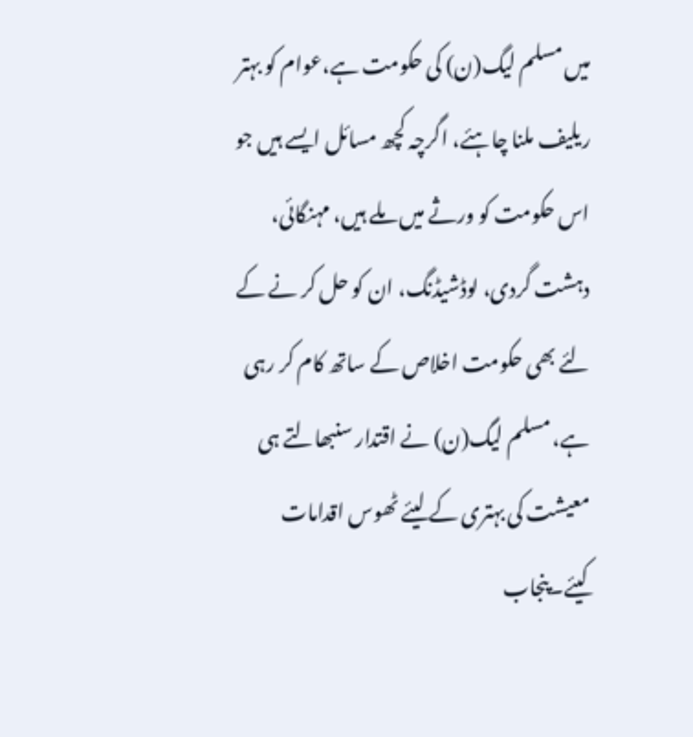میں مسلم لیگ(ن) کی حکومت ہے،عوام کو بہتر ریلیف ملنا چاہئے، اگرچہ کچھ مسائل ایسے ہیں جو اس حکومت کو ورثے میں ملے ہیں، مہنگائی، دہشت گردی، لوڈشیڈنگ، ان کو حل کر نے کے لئے بھی حکومت اخلاص کے ساتھ کام کر رہی ہے، مسلم لیگ(ن) نے اقتدار سنبھالتے ہی معیشت کی بہتری کے لیئے ٹھوس اقدامات کیئے۔پنجاب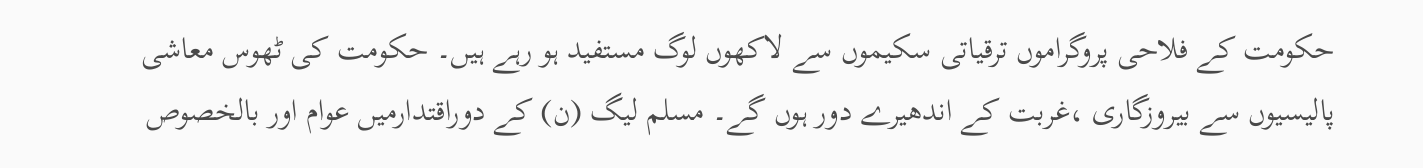حکومت کے فلاحی پروگراموں ترقیاتی سکیموں سے لاکھوں لوگ مستفید ہو رہے ہیں۔ حکومت کی ٹھوس معاشی پالیسیوں سے بیروزگاری ،غربت کے اندھیرے دور ہوں گے۔ مسلم لیگ (ن) کے دوراقتدارمیں عوام اور بالخصوص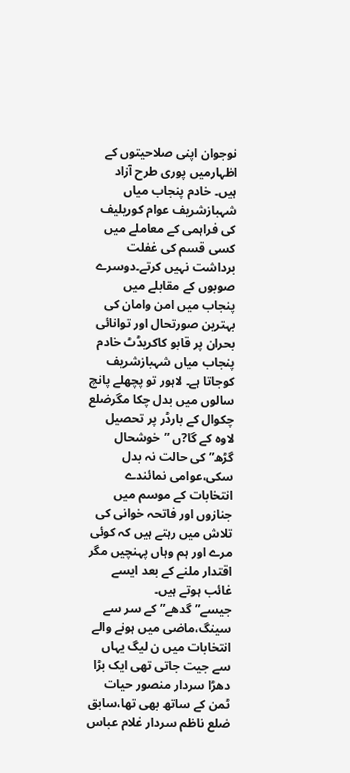نوجوان اپنی صلاحیتوں کے اظہارمیں پوری طرح آزاد ہیں۔ خادم پنجاب میاں شہبازشریف عوام کوریلیف کی فراہمی کے معاملے میں کسی قسم کی غفلت برداشت نہیں کرتے۔دوسرے صوبوں کے مقابلے میں پنجاب میں امن وامان کی بہترین صورتحال اور توانائی بحران پر قابو کاکریڈٹ خادم پنجاب میاں شہبازشریف کوجاتا ہے۔ لاہور تو پچھلے پانچ سالوں میں بدل چکا مگرضلع چکوال کے بارڈر پر تحصیل لاوہ کے گا?ں ”خوشحال گڑھ” کی حالت نہ بدل سکی،عوامی نمائندے انتخابات کے موسم میں جنازوں اور فاتحہ خوانی کی تلاش میں رہتے ہیں کہ کوئی مرے اور ہم وہاں پہنچیں مگر اقتدار ملنے کے بعد ایسے غائب ہوتے ہیں۔
جیسے”گدھے” کے سر سے سینگ،ماضی میں ہونے والے انتخابات میں ن لیگ یہاں سے جیت جاتی تھی ایک بڑا دھڑا سردار منصور حیات ٹمن کے ساتھ بھی تھا،سابق ضلع ناظم سردار غلام عباس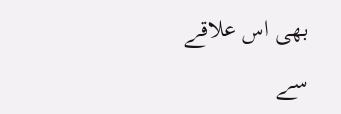بھی اس علاقے سے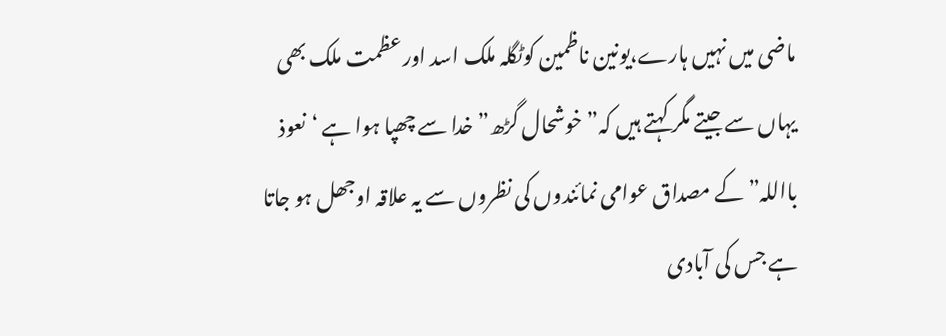ماضی میں نہیں ہارے،یونین ناظمین کوٹگلہ ملک اسد اور عظمت ملک بھی یہاں سے جیتے مگر کہتے ہیں کہ”خوشحال گڑھ” خدا سے چھپا ہوا ہے ‘نعوذ بااللہ” کے مصداق عوامی نمائندوں کی نظروں سے یہ علاقہ اوجھل ہو جاتا ہے جس کی آبادی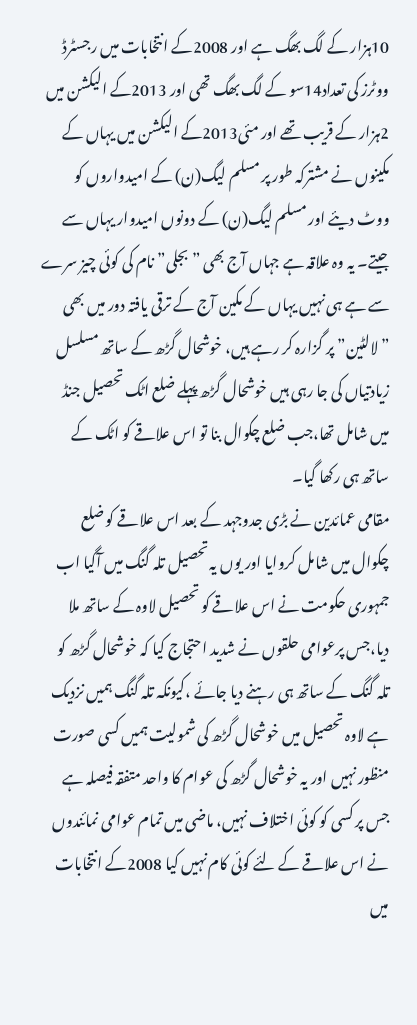10ہزار کے لگ بھگ ہے اور 2008کے انتخابات میں رجسٹرڈ ووٹرز کی تعداد14سو کے لگ بھگ تھی اور 2013کے الیکشن میں 2ہزار کے قریب تھے اور مئی2013کے الیکشن میں یہاں کے مکینوں نے مشترکہ طور پر مسلم لیگ(ن) کے امیدواروں کو ووٹ دیئے اور مسلم لیگ(ن) کے دونوں امیدوار یہاں سے جیتے۔ یہ وہ علاقہ ہے جہاں آج بھی ”بجلی” نام کی کوئی چیز سرے سے ہے ہی نہیں یہاں کے مکین آج کے ترقی یافتہ دور میں بھی ”لالٹین” پر گزارہ کر رہے ہیں، خوشحال گڑھ کے ساتھ مسلسل زیادتیاں کی جا رہی ہیں خوشحال گڑھ پہلے ضلع اٹک تحصیل جنڈ میں شامل تھا،جب ضلع چکوال بنا تو اس علاقے کو اٹک کے ساتھ ہی رکھا گیا۔
مقامی عمائدین نے بڑی جدوجہد کے بعد اس علاقے کو ضلع چکوال میں شامل کروایا اور یوں یہ تحصیل تلہ گنگ میں آگیا اب جمہوری حکومت نے اس علاقے کو تحصیل لاوہ کے ساتھ ملا دیا،جس پرعوامی حلقوں نے شدید احتجاج کیا کہ خوشحال گڑھ کو تلہ گنگ کے ساتھ ہی رہنے دیا جائے ،کیونکہ تلہ گنگ ہمیں نزدیک ہے لاوہ تحصیل میں خوشحال گڑھ کی شمولیت ہمیں کسی صورت منظور نہیں اور یہ خوشحال گڑھ کی عوام کا واحد متفقہ فیصلہ ہے جس پر کسی کو کوئی اختلاف نہیں، ماضی میں تمام عوامی نمائندوں نے اس علاقے کے لئے کوئی کام نہیں کیا 2008کے انتخابات میں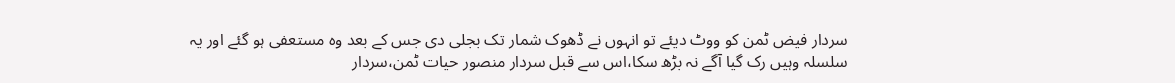سردار فیض ٹمن کو ووٹ دیئے تو انہوں نے ڈھوک شمار تک بجلی دی جس کے بعد وہ مستعفی ہو گئے اور یہ سلسلہ وہیں رک گیا آگے نہ بڑھ سکا،اس سے قبل سردار منصور حیات ٹمن،سردار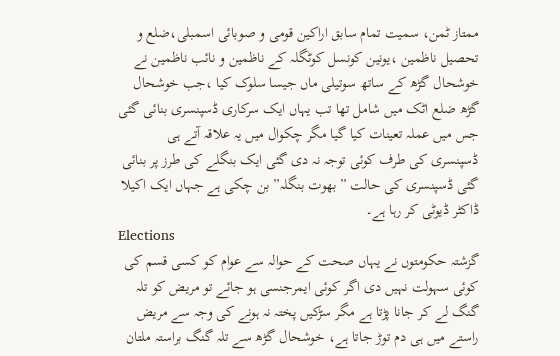ممتاز ٹمن، سمیت تمام سابق اراکین قومی و صوبائی اسمبلی،ضلع و تحصیل ناظمین ،یونین کونسل کوٹگلہ کے ناظمین و نائب ناظمین نے خوشحال گڑھ کے ساتھ سوتیلی ماں جیسا سلوک کیا ،جب خوشحال گڑھ ضلع اٹک میں شامل تھا تب یہاں ایک سرکاری ڈسپنسری بنائی گئی جس میں عملہ تعینات کیا گیا مگر چکوال میں یہ علاقہ آتے ہی ڈسپنسری کی طرف کوئی توجہ نہ دی گئی ایک بنگلے کی طرز پر بنائی گئی ڈسپنسری کی حالت ”بھوت بنگلہ” بن چکی ہے جہاں ایک اکیلا ڈاکٹر ڈیوٹی کر رہا ہے۔
Elections
گزشتہ حکومتوں نے یہاں صحت کے حوالہ سے عوام کو کسی قسم کی کوئی سہولت نہیں دی اگر کوئی ایمرجنسی ہو جائے تو مریض کو تلہ گنگ لے کر جانا پڑتا ہے مگر سڑکیں پختہ نہ ہونے کی وجہ سے مریض راستے میں ہی دم توڑ جاتا ہے، خوشحال گڑھ سے تلہ گنگ براستہ ملتان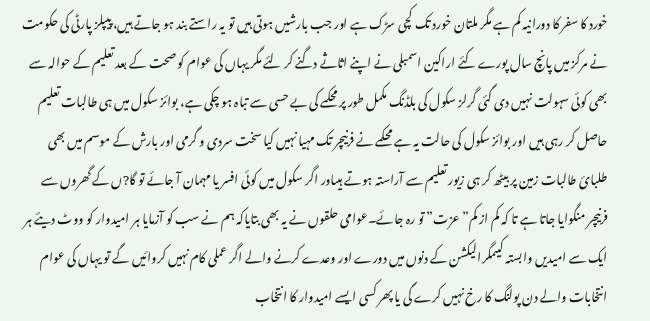خورد کا سفر کا دورانیہ کم ہے مگر ملتان خورد تک کچی سڑک ہے اور جب بارشیں ہوتی ہیں تو یہ راستے بند ہو جاتے ہیں، پیپلز پارٹی کی حکومت نے مرکز میں پانچ سال پورے کئے اراکین اسمبلی نے اپنے اثاثے دگنے کر لئے مگر یہاں کی عوام کو صحت کے بعد تعلیم کے حوالہ سے بھی کوئی سہولت نہیں دی گئی گرلز سکول کی بلڈنگ مکمل طور پر محکمے کی بے حسی سے تباہ ہو چکی ہے، بوائز سکول میں ہی طالبات تعلیم حاصل کر رہی ہیں اور بوائز سکول کی حالت یہ ہے محکمے نے فرنیچر تک مہیا نہیں کیا سخت سردی و گرمی اور بارش کے موسم میں بھی طلبائ طالبات زمین پر بیٹھ کر ہی زیور تعلیم سے آراستہ ہوتے ہیںاور اگر سکول میں کوئی افسر یا مہمان آ جائے تو گا?ں کے گھروں سے فرنیچر منگوایا جاتا ہے تا کہ کم از کم”عزت” تو رہ جائے۔عوامی حلقوں نے یہ بھی بتایاکہ ہم نے سب کو آزمایا ہر امیدوار کو ووٹ دیئے ہر ایک سے امیدیں وابستہ کیںمگرالیکشن کے دنوں میں دورے اور وعدے کرنے والے اگر عملی کام نہیں کروائیں گے تو یہاں کی عوام انتخابات والے دن پولنگ کا رخ نہیں کرے گی یا پھر کسی ایسے امیدوار کا انتخاب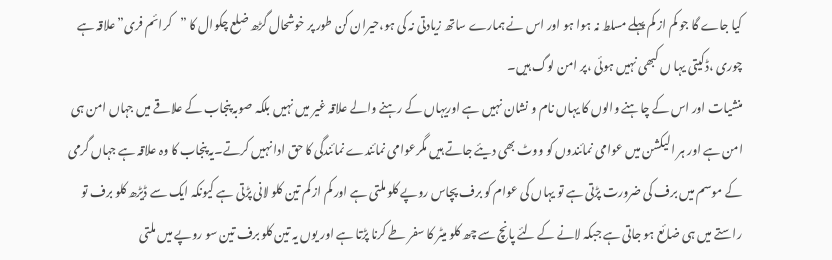کیا جاے گا جو کم از کم پہلے مسلط نہ ہوا ہو اور اس نے ہمارے ساتھ زیادتی نہ کی ہو،حیران کن طور پر خوشحال گڑھ ضلع چکوال کا ”کرائم فری” علاقہ ہے چوری ،ڈکیتی یہا ں کبھی نہیں ہوئی ،پر امن لوگ ہیں۔
منشیات اور اس کے چاہنے والوں کا یہاں نام و نشان نہیں ہے اوریہاں کے رہنے والے علاقہ غیر میں نہیں بلکہ صوبہ پنجاب کے علاقے میں جہاں امن ہی امن ہے اور ہر الیکشن میں عوامی نمائندوں کو ووٹ بھی دیئے جاتے ہیں مگرعوامی نمائندے نمائندگی کا حق ادا نہیں کرتے۔یہ پنجاب کا وہ علاقہ ہے جہاں گرمی کے موسم میں برف کی ضرورت پڑتی ہے تو یہاں کی عوام کو برف پچاس روپے کلو ملتی ہے اور کم از کم تین کلو لانی پڑتی ہے کیونکہ ایک سے ڈیڑھ کلو برف تو راستے میں ہی ضائع ہو جاتی ہے جبکہ لانے کے لئے پانچ سے چھ کلو میٹر کا سفر طے کرنا پڑتا ہے اور یوں یہ تین کلو برف تین سو روپے میں ملتی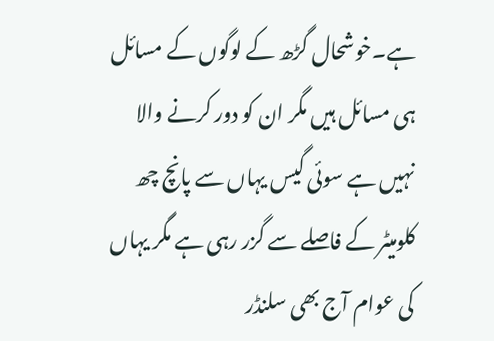ہے۔خوشحال گڑھ کے لوگوں کے مسائل ہی مسائل ہیں مگر ان کو دور کرنے والا نہیں ہے سوئی گیس یہاں سے پانچ چھ کلومیٹر کے فاصلے سے گزر رہی ہے مگر یہاں کی عوام آج بھی سلنڈر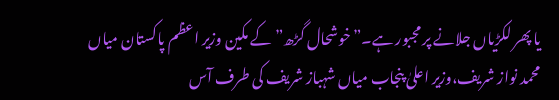یا پھر لکڑیاں جلانے پر مجبور ہے۔”خوشحال گڑھ” کے مکین وزیر اعظم پاکستان میاں محمد نواز شریف،وزیر اعلیٰ پنجاب میاں شہباز شریف کی طرف آس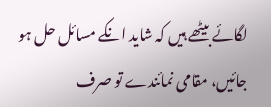لگائے بیٹھے ہیں کہ شاید انکے مسائل حل ہو جائیں، مقامی نمائندے تو صرف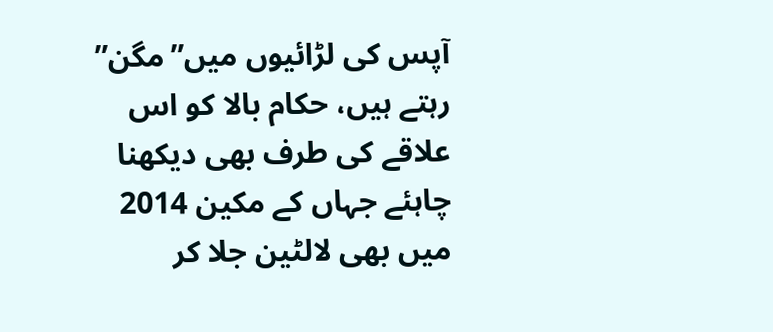آپس کی لڑائیوں میں”مگن” رہتے ہیں، حکام بالا کو اس علاقے کی طرف بھی دیکھنا چاہئے جہاں کے مکین 2014 میں بھی لالٹین جلا کر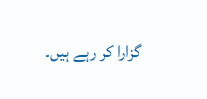گزارا کر رہے ہیں۔